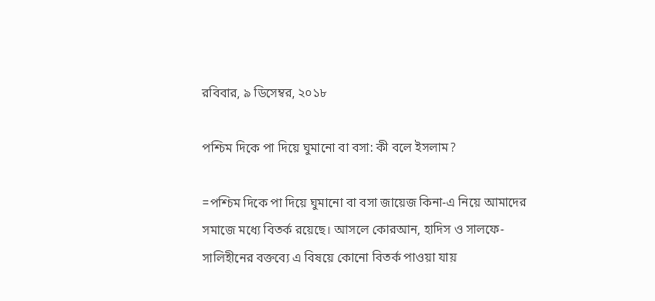রবিবার, ৯ ডিসেম্বর, ২০১৮

পশ্চিম দিকে পা দিয়ে ঘুমানো বা বসা: কী বলে ইসলাম?

=পশ্চিম দিকে পা দিয়ে ঘুমানো বা বসা জায়েজ কিনা-এ নিয়ে আমাদের সমাজে মধ্যে বিতর্ক রয়েছে। আসলে কোরআন, হাদিস ও সালফে-সালিহীনের বক্তব্যে এ বিষয়ে কোনো বিতর্ক পাওয়া যায়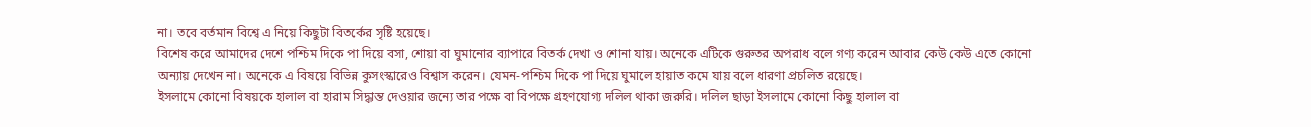না। তবে বর্তমান বিশ্বে এ নিয়ে কিছুটা বিতর্কের সৃষ্টি হয়েছে।
বিশেষ করে আমাদের দেশে পশ্চিম দিকে পা দিয়ে বসা, শোয়া বা ঘুমানোর ব্যাপারে বিতর্ক দেখা ও শোনা যায়। অনেকে এটিকে গুরুতর অপরাধ বলে গণ্য করেন আবার কেউ কেউ এতে কোনো অন্যায় দেখেন না। অনেকে এ বিষয়ে বিভিন্ন কুসংস্কারেও বিশ্বাস করেন। যেমন-পশ্চিম দিকে পা দিয়ে ঘুমালে হায়াত কমে যায় বলে ধারণা প্রচলিত রয়েছে।
ইসলামে কোনো বিষয়কে হালাল বা হারাম সিদ্ধান্ত দেওয়ার জন্যে তার পক্ষে বা বিপক্ষে গ্রহণযোগ্য দলিল থাকা জরুরি। দলিল ছাড়া ইসলামে কোনো কিছু হালাল বা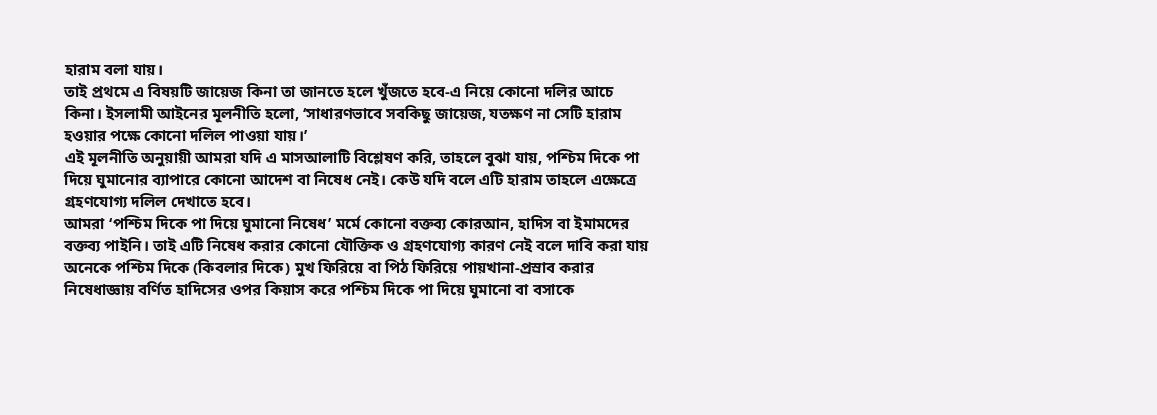হারাম বলা যায়।
তাই প্রথমে এ বিষয়টি জায়েজ কিনা তা জানতে হলে খুঁজতে হবে-এ নিয়ে কোনো দলির আচে কিনা। ইসলামী আইনের মূলনীতি হলো, ‘সাধারণভাবে সবকিছু জায়েজ, যতক্ষণ না সেটি হারাম হওয়ার পক্ষে কোনো দলিল পাওয়া যায়।’
এই মূলনীতি অনুয়ায়ী আমরা যদি এ মাসআলাটি বিশ্লেষণ করি, তাহলে বুঝা যায়, পশ্চিম দিকে পা দিয়ে ঘুমানোর ব্যাপারে কোনো আদেশ বা নিষেধ নেই। কেউ যদি বলে এটি হারাম তাহলে এক্ষেত্রে গ্রহণযোগ্য দলিল দেখাতে হবে।
আমরা ‘পশ্চিম দিকে পা দিয়ে ঘুমানো নিষেধ’ মর্মে কোনো বক্তব্য কোরআন, হাদিস বা ইমামদের বক্তব্য পাইনি। তাই এটি নিষেধ করার কোনো যৌক্তিক ও গ্রহণযোগ্য কারণ নেই বলে দাবি করা যায়
অনেকে পশ্চিম দিকে (কিবলার দিকে) মুখ ফিরিয়ে বা পিঠ ফিরিয়ে পায়খানা-প্রস্রাব করার নিষেধাজ্ঞায় বর্ণিত হাদিসের ওপর কিয়াস করে পশ্চিম দিকে পা দিয়ে ঘুমানো বা বসাকে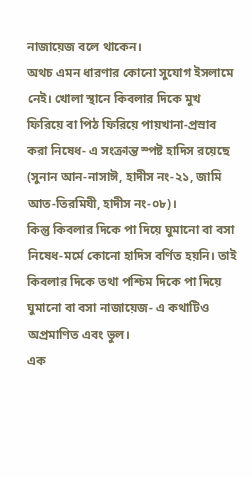নাজায়েজ বলে থাকেন।
অথচ এমন ধারণার কোনো সুযোগ ইসলামে নেই। খোলা স্থানে কিবলার দিকে মুখ ফিরিয়ে বা পিঠ ফিরিয়ে পায়খানা-প্রস্রাব করা নিষেধ- এ সংক্রান্ত স্পষ্ট হাদিস রয়েছে (সুনান আন-নাসাঈ, হাদীস নং-২১, জামি আত-তিরমিযী, হাদীস নং-০৮)।
কিন্তু কিবলার দিকে পা দিয়ে ঘুমানো বা বসা নিষেধ-মর্মে কোনো হাদিস বর্ণিত হয়নি। তাই কিবলার দিকে তথা পশ্চিম দিকে পা দিয়ে ঘুমানো বা বসা নাজায়েজ- এ কথাটিও অপ্রমাণিত এবং ভুল।
এক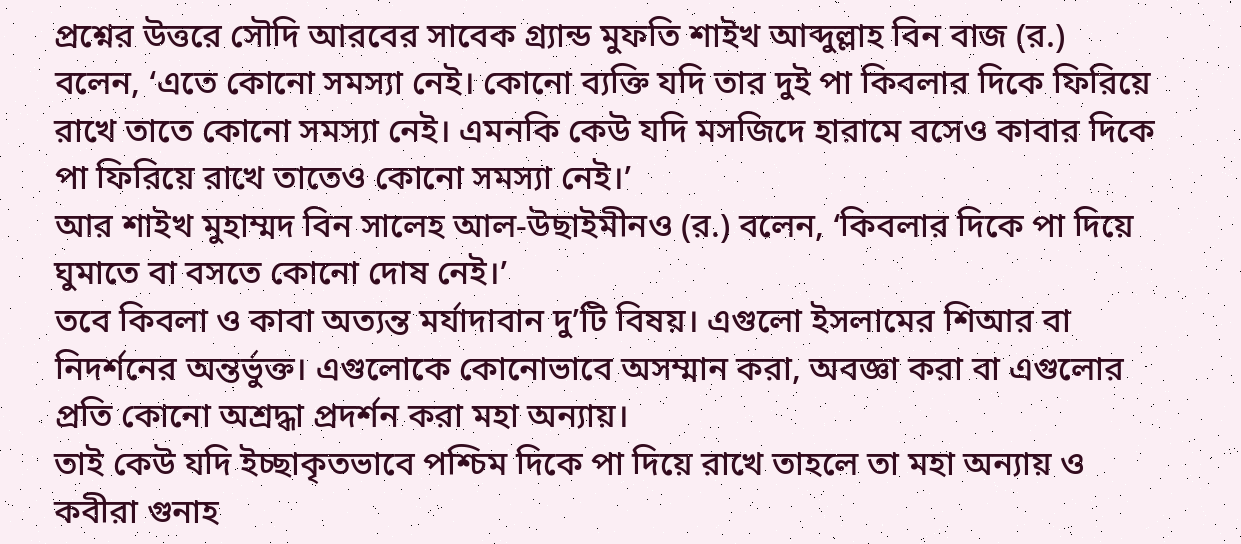প্রশ্নের উত্তরে সৌদি আরবের সাবেক গ্র্যান্ড মুফতি শাইখ আব্দুল্লাহ বিন বাজ (র.) বলেন, ‘এতে কোনো সমস্যা নেই। কোনো ব্যক্তি যদি তার দুই পা কিবলার দিকে ফিরিয়ে রাখে তাতে কোনো সমস্যা নেই। এমনকি কেউ যদি মসজিদে হারামে বসেও কাবার দিকে পা ফিরিয়ে রাখে তাতেও কোনো সমস্যা নেই।’
আর শাইখ মুহাম্মদ বিন সালেহ আল-উছাইমীনও (র.) বলেন, ‘কিবলার দিকে পা দিয়ে ঘুমাতে বা বসতে কোনো দোষ নেই।’
তবে কিবলা ও কাবা অত্যন্ত মর্যাদাবান দু’টি বিষয়। এগুলো ইসলামের শিআর বা নিদর্শনের অন্তর্ভুক্ত। এগুলোকে কোনোভাবে অসম্মান করা, অবজ্ঞা করা বা এগুলোর প্রতি কোনো অশ্রদ্ধা প্রদর্শন করা মহা অন্যায়।
তাই কেউ যদি ইচ্ছাকৃতভাবে পশ্চিম দিকে পা দিয়ে রাখে তাহলে তা মহা অন্যায় ও কবীরা গুনাহ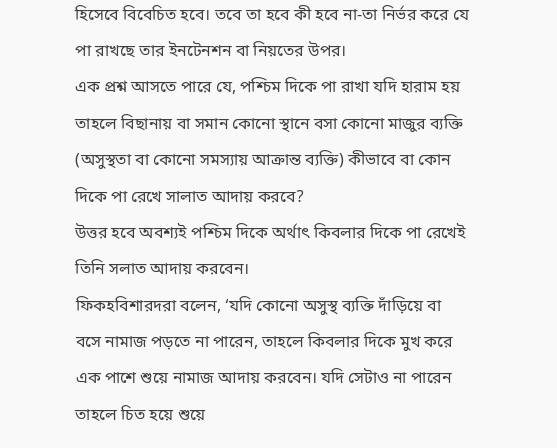হিসেবে বিবেচিত হবে। তবে তা হবে কী হবে না-তা নির্ভর করে যে পা রাখছে তার ইনটেনশন বা নিয়তের উপর।
এক প্রশ্ন আসতে পারে যে, পশ্চিম দিকে পা রাখা যদি হারাম হয় তাহলে বিছানায় বা সমান কোনো স্থানে বসা কোনো মাজুর ব্যক্তি (অসুস্থতা বা কোনো সমস্যায় আক্রান্ত ব্যক্তি) কীভাবে বা কোন দিকে পা রেখে সালাত আদায় করবে?
উত্তর হবে অবশ্যই পশ্চিম দিকে অর্থাৎ কিবলার দিকে পা রেখেই তিনি সলাত আদায় করবেন।
ফিকহবিশারদরা বলেন, ‘যদি কোনো অসুস্থ ব্যক্তি দাঁড়িয়ে বা বসে নামাজ পড়তে না পারেন, তাহলে কিবলার দিকে মুখ করে এক পাশে শুয়ে নামাজ আদায় করবেন। যদি সেটাও না পারেন তাহলে চিত হয়ে শুয়ে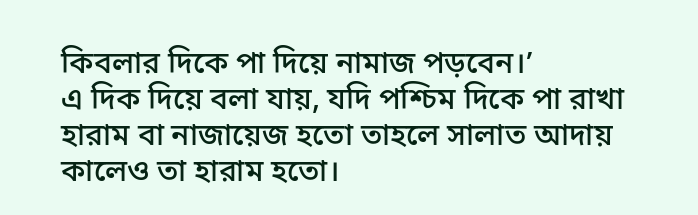কিবলার দিকে পা দিয়ে নামাজ পড়বেন।’
এ দিক দিয়ে বলা যায়, যদি পশ্চিম দিকে পা রাখা হারাম বা নাজায়েজ হতো তাহলে সালাত আদায় কালেও তা হারাম হতো।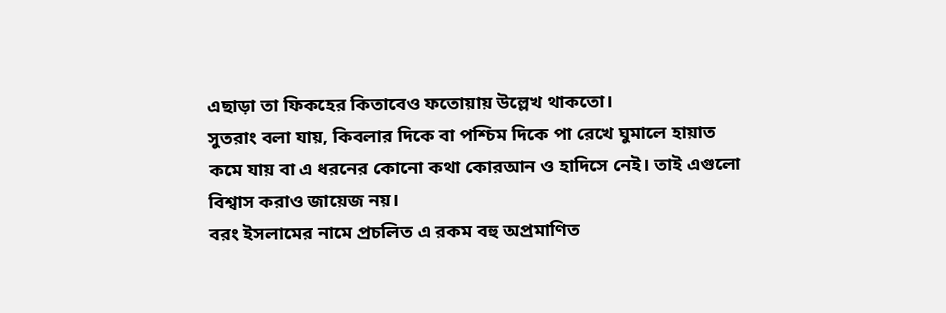এছাড়া তা ফিকহের কিতাবেও ফতোয়ায় উল্লেখ থাকতো।
সুতরাং বলা যায়, কিবলার দিকে বা পশ্চিম দিকে পা রেখে ঘুমালে হায়াত কমে যায় বা এ ধরনের কোনো কথা কোরআন ও হাদিসে নেই। তাই এগুলো বিশ্বাস করাও জায়েজ নয়।
বরং ইসলামের নামে প্রচলিত এ রকম বহু অপ্রমাণিত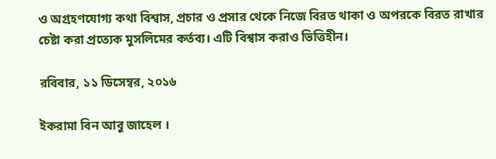ও অগ্রহণযোগ্য কথা বিশ্বাস, প্রচার ও প্রসার থেকে নিজে বিরত থাকা ও অপরকে বিরত রাখার চেষ্টা করা প্রত্যেক মুসলিমের কর্তব্য। এটি বিশ্বাস করাও ভিত্তিহীন।

রবিবার, ১১ ডিসেম্বর, ২০১৬

ইকরামা বিন আবু জাহেল ।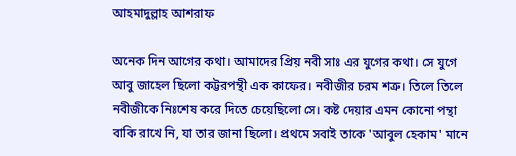আহমাদুল্লাহ আশরাফ

অনেক দিন আগের কথা। আমাদের প্রিয় নবী সাঃ এর যুগের কথা। সে যুগে আবু জাহেল ছিলো কট্টরপন্থী এক কাফের। নবীজীর চরম শত্রু। তিলে তিলে নবীজীকে নিঃশেষ করে দিতে চেয়েছিলো সে। কষ্ট দেয়ার এমন কোনো পন্থা বাকি রাখে নি, যা তার জানা ছিলো। প্রথমে সবাই তাকে 'আবুল হেকাম' মানে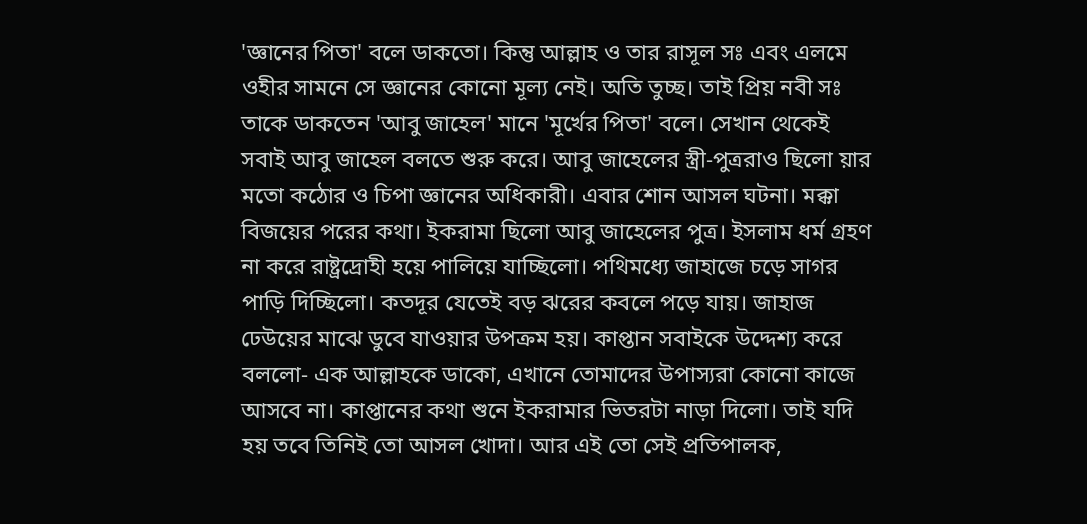'জ্ঞানের পিতা' বলে ডাকতো। কিন্তু আল্লাহ ও তার রাসূল সঃ এবং এলমে ওহীর সামনে সে জ্ঞানের কোনো মূল্য নেই। অতি তুচ্ছ। তাই প্রিয় নবী সঃ তাকে ডাকতেন 'আবু জাহেল' মানে 'মূর্খের পিতা' বলে। সেখান থেকেই সবাই আবু জাহেল বলতে শুরু করে। আবু জাহেলের স্ত্রী-পুত্ররাও ছিলো য়ার মতো কঠোর ও চিপা জ্ঞানের অধিকারী। এবার শোন আসল ঘটনা। মক্কা বিজয়ের পরের কথা। ইকরামা ছিলো আবু জাহেলের পুত্র। ইসলাম ধর্ম গ্রহণ না করে রাষ্ট্রদ্রোহী হয়ে পালিয়ে যাচ্ছিলো। পথিমধ্যে জাহাজে চড়ে সাগর পাড়ি দিচ্ছিলো। কতদূর যেতেই বড় ঝরের কবলে পড়ে যায়। জাহাজ ঢেউয়ের মাঝে ডুবে যাওয়ার উপক্রম হয়। কাপ্তান সবাইকে উদ্দেশ্য করে বললো- এক আল্লাহকে ডাকো, এখানে তোমাদের উপাস্যরা কোনো কাজে আসবে না। কাপ্তানের কথা শুনে ইকরামার ভিতরটা নাড়া দিলো। তাই যদি হয় তবে তিনিই তো আসল খোদা। আর এই তো সেই প্রতিপালক,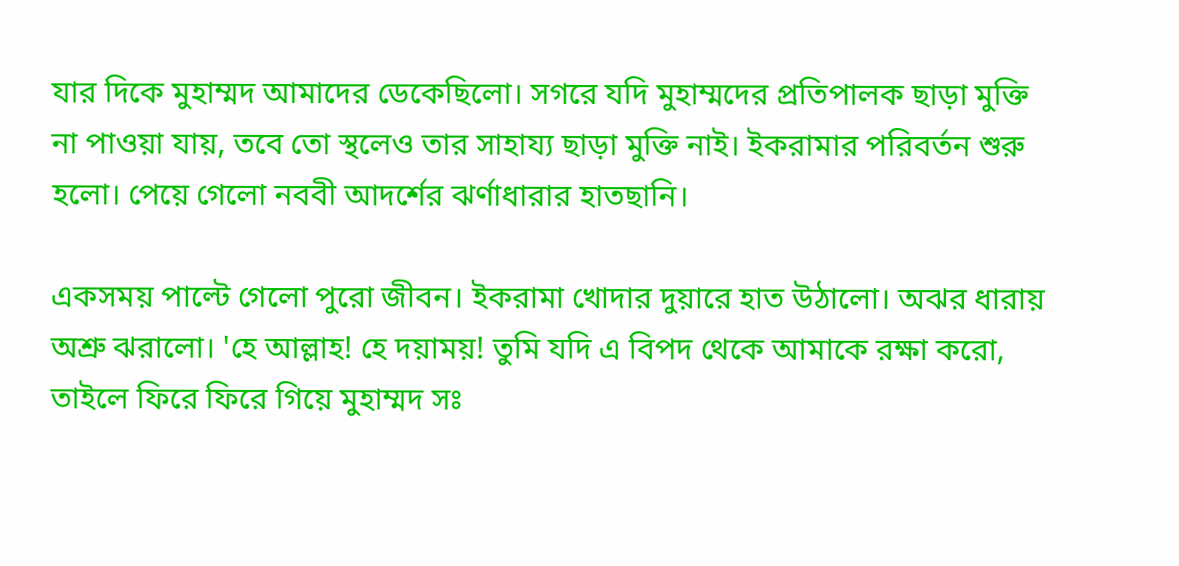যার দিকে মুহাম্মদ আমাদের ডেকেছিলো। সগরে যদি মুহাম্মদের প্রতিপালক ছাড়া মুক্তি না পাওয়া যায়, তবে তো স্থলেও তার সাহায্য ছাড়া মুক্তি নাই। ইকরামার পরিবর্তন শুরু হলো। পেয়ে গেলো নববী আদর্শের ঝর্ণাধারার হাতছানি।

একসময় পাল্টে গেলো পুরো জীবন। ইকরামা খোদার দুয়ারে হাত উঠালো। অঝর ধারায় অশ্রু ঝরালো। 'হে আল্লাহ! হে দয়াময়! তুমি যদি এ বিপদ থেকে আমাকে রক্ষা করো, তাইলে ফিরে ফিরে গিয়ে মুহাম্মদ সঃ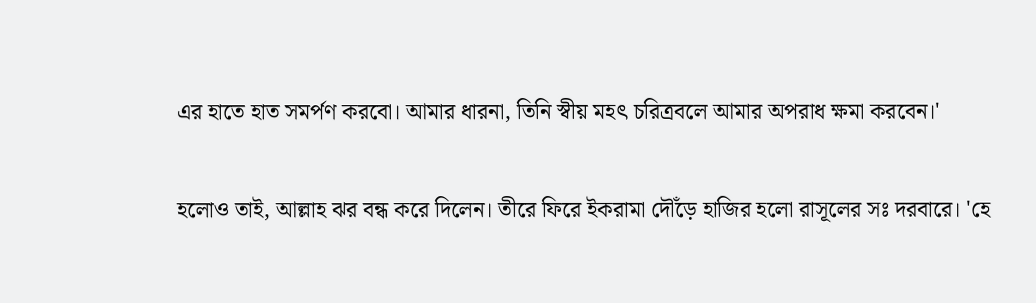এর হাতে হাত সমর্পণ করবো। আমার ধারনা, তিনি স্বীয় মহৎ চরিত্রবলে আমার অপরাধ ক্ষমা করবেন।'

হলোও তাই, আল্লাহ ঝর বন্ধ করে দিলেন। তীরে ফিরে ইকরামা দৌঁড়ে হাজির হলো রাসূলের সঃ দরবারে। 'হে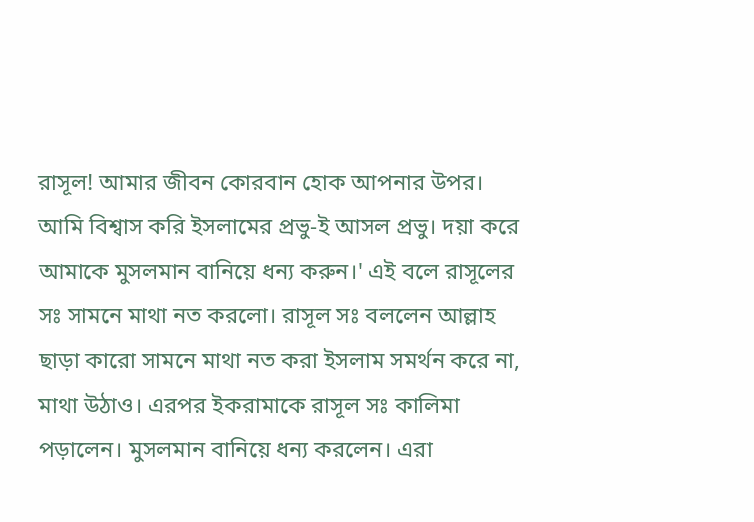রাসূল! আমার জীবন কোরবান হোক আপনার উপর। আমি বিশ্বাস করি ইসলামের প্রভু-ই আসল প্রভু। দয়া করে আমাকে মুসলমান বানিয়ে ধন্য করুন।' এই বলে রাসূলের সঃ সামনে মাথা নত করলো। রাসূল সঃ বললেন আল্লাহ ছাড়া কারো সামনে মাথা নত করা ইসলাম সমর্থন করে না, মাথা উঠাও। এরপর ইকরামাকে রাসূল সঃ কালিমা পড়ালেন। মুসলমান বানিয়ে ধন্য করলেন। এরা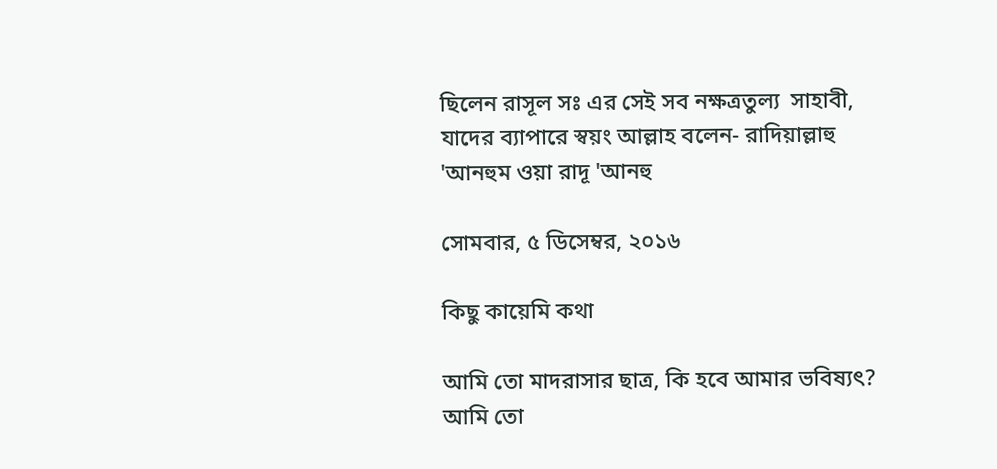ছিলেন রাসূল সঃ এর সেই সব নক্ষত্রতুল্য  সাহাবী, যাদের ব্যাপারে স্বয়ং আল্লাহ বলেন- রাদিয়াল্লাহু 'আনহুম ওয়া রাদূ 'আনহু

সোমবার, ৫ ডিসেম্বর, ২০১৬

কিছু কায়েমি কথা

আমি তো মাদরাসার ছাত্র, কি হবে আমার ভবিষ্যৎ? আমি তো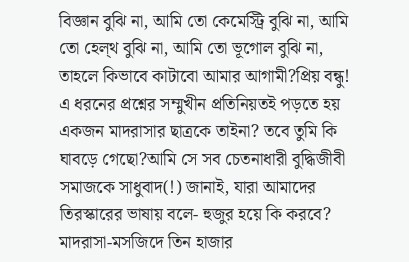বিজ্ঞান বুঝি না, আমি তো কেমেস্ট্রি বুঝি না, আমি তো হেল্থ বুঝি না, আমি তো ভূগোল বুঝি না, তাহলে কিভাবে কাটাবো আমার আগামী?প্রিয় বন্ধু! এ ধরনের প্রশ্নের সম্মুখীন প্রতিনিয়তই পড়তে হয় একজন মাদরাসার ছাত্রকে তাইনা? তবে তুমি কি ঘাবড়ে গেছো?আমি সে সব চেতনাধারী বুদ্ধিজীবী সমাজকে সাধুবাদ(!) জানাই, যারা আমাদের তিরস্কারের ভাষায় বলে- হুজুর হয়ে কি করবে? মাদরাসা-মসজিদে তিন হাজার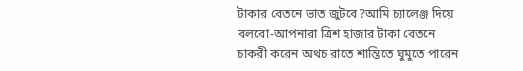টাকার বেতনে ভাত জুটবে?আমি চ্যালেঞ্জ দিয়ে বলবো-আপনারা ত্রিশ হাজার টাকা বেতনে চাকরী করেন অথচ রাতে শান্তিতে ঘুমুতে পারেন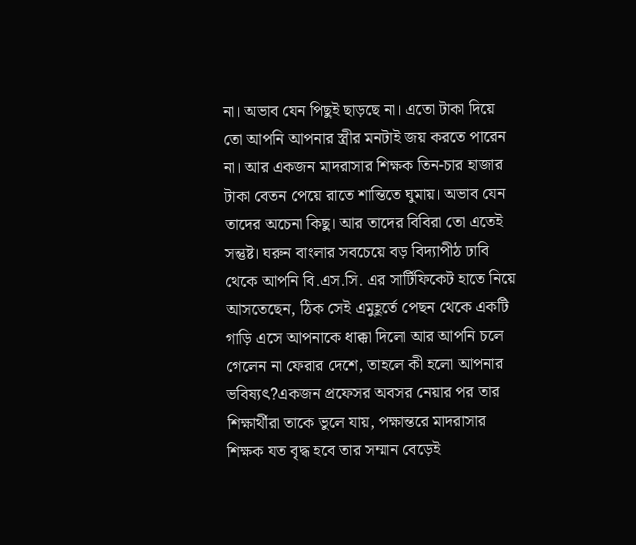না। অভাব যেন পিছুই ছাড়ছে না। এতো টাকা দিয়ে তো আপনি আপনার স্ত্রীর মনটাই জয় করতে পারেন না। আর একজন মাদরাসার শিক্ষক তিন-চার হাজার টাকা বেতন পেয়ে রাতে শান্তিতে ঘুমায়। অভাব যেন তাদের অচেনা কিছু। আর তাদের বিবিরা তো এতেই সন্তুষ্ট। ঘরুন বাংলার সবচেয়ে বড় বিদ্যাপীঠ ঢাবি থেকে আপনি বি.এস.সি. এর সার্টিফিকেট হাতে নিয়ে আসতেছেন, ঠিক সেই এমুহূর্তে পেছন থেকে একটি গাড়ি এসে আপনাকে ধাক্কা দিলো আর আপনি চলে গেলেন না ফেরার দেশে, তাহলে কী হলো আপনার ভবিষ্যৎ?একজন প্রফেসর অবসর নেয়ার পর তার শিক্ষার্থীরা তাকে ভুলে যায়, পক্ষান্তরে মাদরাসার শিক্ষক যত বৃদ্ধ হবে তার সম্মান বেড়েই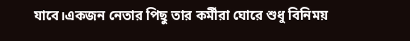যাবে।একজন নেতার পিছু তার কর্মীরা ঘোরে শুধু বিনিময়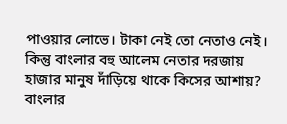পাওয়ার লোভে। টাকা নেই তো নেতাও নেই। কিন্তু বাংলার বহু আলেম নেতার দরজায় হাজার মানুষ দাঁড়িয়ে থাকে কিসের আশায়? বাংলার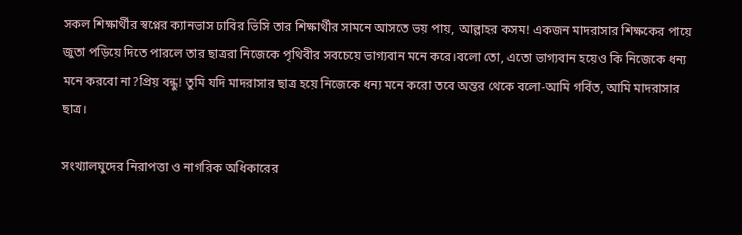সকল শিক্ষার্থীর স্বপ্নের ক্যানভাস ঢাবির ভিসি তার শিক্ষার্থীর সামনে আসতে ভয় পায়, আল্লাহর কসম! একজন মাদরাসার শিক্ষকের পায়ে জুতা পড়িয়ে দিতে পারলে তার ছাত্ররা নিজেকে পৃথিবীর সবচেয়ে ভাগ্যবান মনে করে।বলো তো, এতো ভাগ্যবান হয়েও কি নিজেকে ধন্য মনে করবো না?প্রিয় বন্ধু! তুমি যদি মাদরাসার ছাত্র হয়ে নিজেকে ধন্য মনে করো তবে অন্তর থেকে বলো-আমি গর্বিত, আমি মাদরাসার ছাত্র।

সংখ্যালঘুদের নিরাপত্তা ও নাগরিক অধিকারের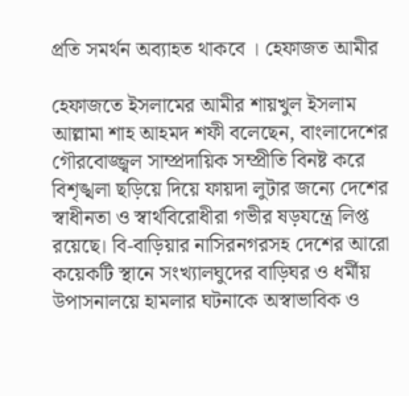প্রতি সমর্থন অব্যাহত থাকবে । হেফাজত আমীর

হেফাজতে ইসলামের আমীর শায়খুল ইসলাম আল্লামা শাহ আহমদ শফী বলেছেন, বাংলাদেশের গৌরবোজ্জ্বল সাম্প্রদায়িক সম্প্রীতি বিনষ্ট করে বিশৃঙ্খলা ছড়িয়ে দিয়ে ফায়দা লুটার জন্যে দেশের স্বাধীনতা ও স্বার্থবিরোধীরা গভীর ষড়যন্ত্রে লিপ্ত রয়েছে। বি-বাড়িয়ার নাসিরনগরসহ দেশের আরো কয়েকটি স্থানে সংখ্যালঘুদের বাড়িঘর ও ধর্মীয় উপাসনালয়ে হামলার ঘটনাকে অস্বাভাবিক ও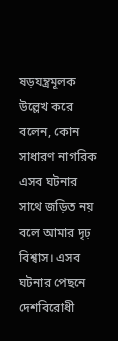ষড়যন্ত্রমূলক উল্লেখ করে বলেন, কোন সাধারণ নাগরিক এসব ঘটনার সাথে জড়িত নয় বলে আমার দৃঢ় বিশ্বাস। এসব ঘটনার পেছনে দেশবিরোধী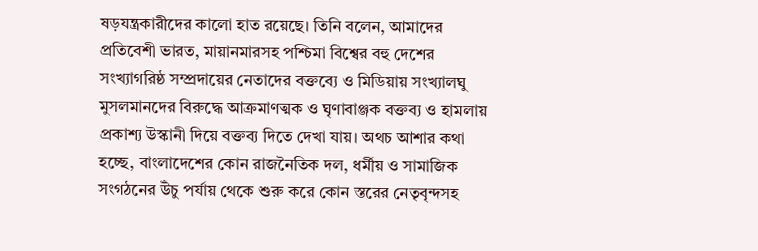ষড়যন্ত্রকারীদের কালো হাত রয়েছে। তিনি বলেন, আমাদের প্রতিবেশী ভারত, মায়ানমারসহ পশ্চিমা বিশ্বের বহু দেশের সংখ্যাগরিষ্ঠ সম্প্রদায়ের নেতাদের বক্তব্যে ও মিডিয়ায় সংখ্যালঘু মুসলমানদের বিরুদ্ধে আক্রমাণত্মক ও ঘৃণাবাঞ্জক বক্তব্য ও হামলায় প্রকাশ্য উস্কানী দিয়ে বক্তব্য দিতে দেখা যায়। অথচ আশার কথা হচ্ছে, বাংলাদেশের কোন রাজনৈতিক দল, ধর্মীয় ও সামাজিক সংগঠনের উঁচু পর্যায় থেকে শুরু করে কোন স্তরের নেতৃবৃন্দসহ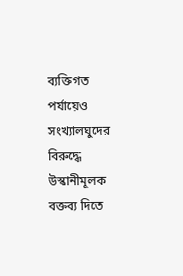ব্যক্তিগত পর্যায়েও সংখ্যালঘুদের বিরুদ্ধে উস্কানীমূলক বক্তব্য দিতে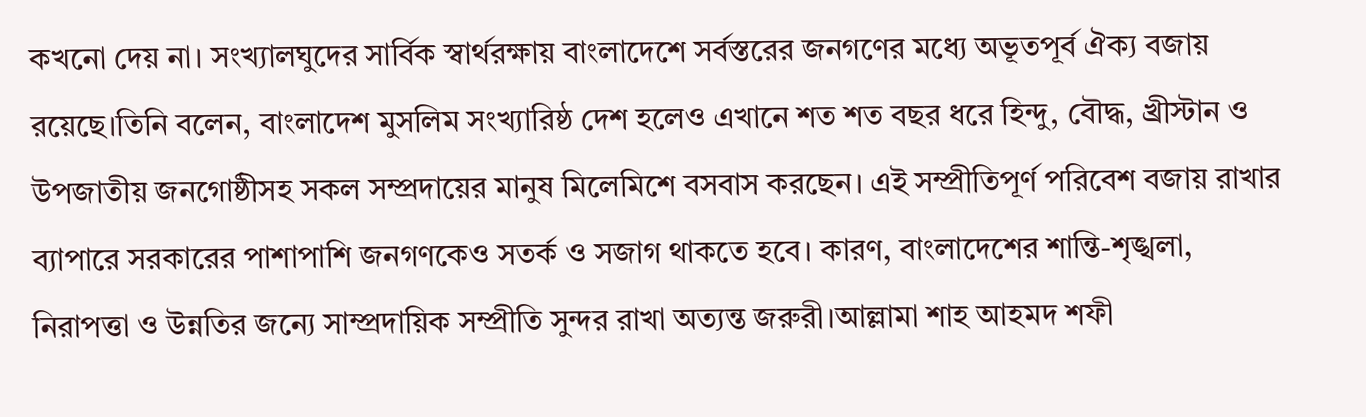কখনো দেয় না। সংখ্যালঘুদের সার্বিক স্বার্থরক্ষায় বাংলাদেশে সর্বস্তরের জনগণের মধ্যে অভূতপূর্ব ঐক্য বজায় রয়েছে।তিনি বলেন, বাংলাদেশ মুসলিম সংখ্যারিষ্ঠ দেশ হলেও এখানে শত শত বছর ধরে হিন্দু, বৌদ্ধ, খ্রীস্টান ও উপজাতীয় জনগোষ্ঠীসহ সকল সম্প্রদায়ের মানুষ মিলেমিশে বসবাস করছেন। এই সম্প্রীতিপূর্ণ পরিবেশ বজায় রাখার ব্যাপারে সরকারের পাশাপাশি জনগণকেও সতর্ক ও সজাগ থাকতে হবে। কারণ, বাংলাদেশের শান্তি-শৃঙ্খলা, নিরাপত্তা ও উন্নতির জন্যে সাম্প্রদায়িক সম্প্রীতি সুন্দর রাখা অত্যন্ত জরুরী।আল্লামা শাহ আহমদ শফী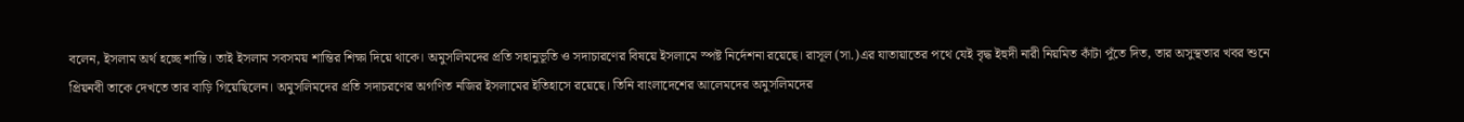বলেন, ইসলাম অর্থ হচ্ছে শান্তি। তাই ইসলাম সবসময় শান্তির শিক্ষা দিয়ে থাকে। অমুসলিমদের প্রতি সহানুভূতি ও সদাচারণের বিষয়ে ইসলামে স্পষ্ট নির্দেশনা রয়েছে। রাসূল (সা.)এর যাতায়াতের পথে যেই বৃদ্ধ ইহুদী নারী নিয়মিত কাঁটা পুঁতে দিত, তার অসুস্থতার খবর শুনে প্রিয়নবী তাকে দেখতে তার বাড়ি গিয়েছিলেন। অমুসলিমদের প্রতি সদাচরণের অগণিত নজির ইসলামের ইতিহাসে রয়েছে। তিনি বাংলাদেশের আলেমদের অমুসলিমদের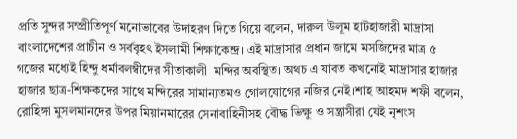প্রতি সুন্দর সম্প্রীতিপূর্ণ মনোভাবের উদাহরণ দিতে গিয়ে বলেন, দারুল উলূম হাটহাজারী মাদ্রাসা বাংলাদেশের প্রাচীন ও সর্ববৃহৎ ইসলামী শিক্ষাকেন্দ্র। এই মাদ্রাসার প্রধান জামে মসজিদের মাত্র ৫ গজের মধ্যেই হিন্দু ধর্মাবলম্বীদের সীতাকালী  মন্দির অবস্থিত। অথচ এ যাবত কখনোই মাদ্রাসার হাজার হাজার ছাত্র-শিক্ষকদের সাথে মন্দিরের সামান্যতমও গোলযোগের নজির নেই।শাহ আহমদ শফী বলেন, রোহিঙ্গা মুসলমানদের উপর মিয়ানমারের সেনাবাহিনীসহ বৌদ্ধ ভিক্ষু ও সন্ত্রাসীরা যেই নৃশংস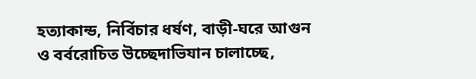হত্যাকান্ড, নির্বিচার ধর্ষণ, বাড়ী-ঘরে আগুন ও বর্বরোচিত উচ্ছেদাভিযান চালাচ্ছে,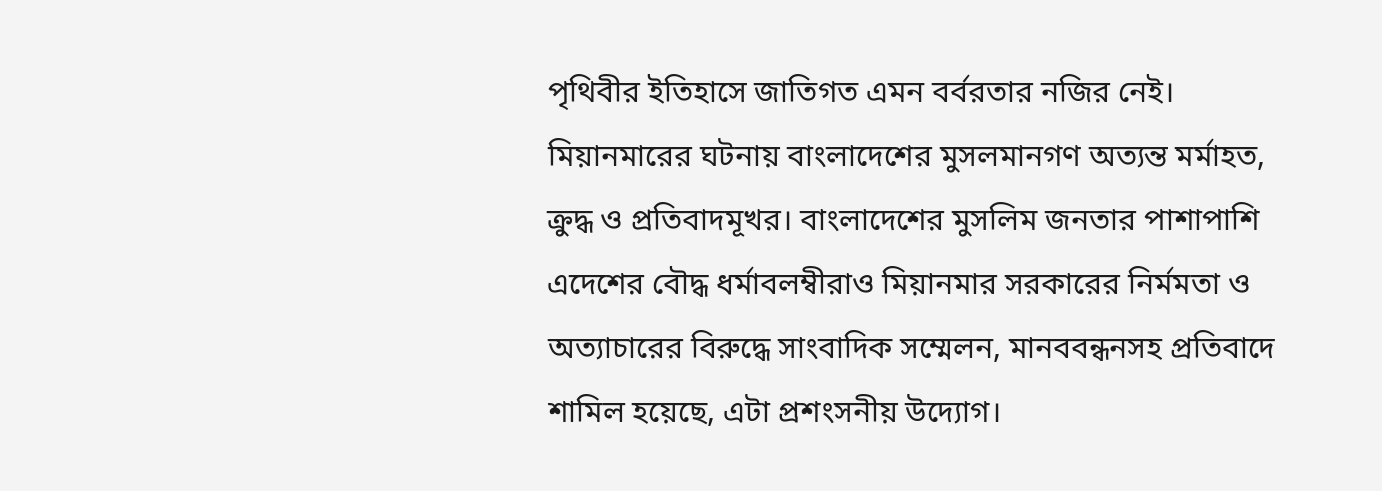পৃথিবীর ইতিহাসে জাতিগত এমন বর্বরতার নজির নেই। মিয়ানমারের ঘটনায় বাংলাদেশের মুসলমানগণ অত্যন্ত মর্মাহত, ক্রুদ্ধ ও প্রতিবাদমূখর। বাংলাদেশের মুসলিম জনতার পাশাপাশি এদেশের বৌদ্ধ ধর্মাবলম্বীরাও মিয়ানমার সরকারের নির্মমতা ও অত্যাচারের বিরুদ্ধে সাংবাদিক সম্মেলন, মানববন্ধনসহ প্রতিবাদে শামিল হয়েছে, এটা প্রশংসনীয় উদ্যোগ।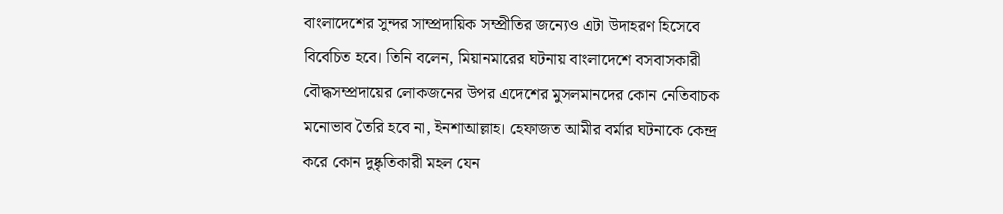বাংলাদেশের সুন্দর সাম্প্রদায়িক সম্প্রীতির জন্যেও এটা উদাহরণ হিসেবে বিবেচিত হবে। তিনি বলেন, মিয়ানমারের ঘটনায় বাংলাদেশে বসবাসকারী বৌদ্ধসম্প্রদায়ের লোকজনের উপর এদেশের মুসলমানদের কোন নেতিবাচক মনোভাব তৈরি হবে না, ইনশাআল্লাহ। হেফাজত আমীর বর্মার ঘটনাকে কেন্দ্র করে কোন দুষ্কৃতিকারী মহল যেন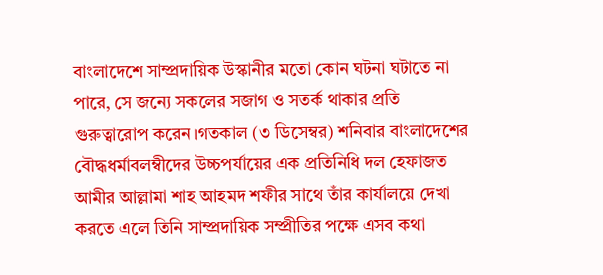বাংলাদেশে সাম্প্রদায়িক উস্কানীর মতো কোন ঘটনা ঘটাতে না পারে, সে জন্যে সকলের সজাগ ও সতর্ক থাকার প্রতি গুরুত্বারোপ করেন।গতকাল (৩ ডিসেম্বর) শনিবার বাংলাদেশের বৌদ্ধধর্মাবলম্বীদের উচ্চপর্যায়ের এক প্রতিনিধি দল হেফাজত আমীর আল্লামা শাহ আহমদ শফীর সাথে তাঁর কার্যালয়ে দেখা করতে এলে তিনি সাম্প্রদায়িক সম্প্রীতির পক্ষে এসব কথা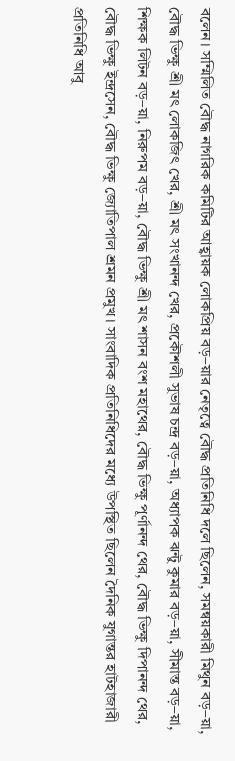বলেন। সম্মিলিত বৌদ্ধ নাগরিক কমিটির আহ্বায়ক লোকপ্রিয় বড়–য়ার নেতৃত্বে বৌদ্ধ প্রতিনিধি দলে ছিলেন, সমন্বয়কারী মিথুন বড়–য়া, বৌদ্ধ ভিক্ষু শ্রী মৎ লোকজিৎ খের, শ্রী মৎ সংখানন্দ খের, প্রকৌশলী সুভাষ চন্দ্র বড়–য়া, অধ্যাপক ঝন্টু কুমার বড়–য়া, সীমান্ত বড়–য়া, শিক্ষক লিটন বড়–য়া, নিরুপম বড়–য়া, বৌদ্ধ ভিক্ষু শ্রী মৎ শাসন বংশ মহাথের, বৌদ্ধ ভিক্ষু পূর্ণানন্দ থের, বৌদ্ধ ভিক্ষু দিপানন্দ থের, বৌদ্ধ ভিক্ষু ইন্দ্রসেন, বৌদ্ধ ভিক্ষু জ্যোতিপাল শ্রমন প্রমুখ। সাংবাদিক প্রতিনিধিদের মধ্যে উপস্থিত ছিলেন দৈনিক যুগান্তর হাটহাজারী প্রতিনিধি আবু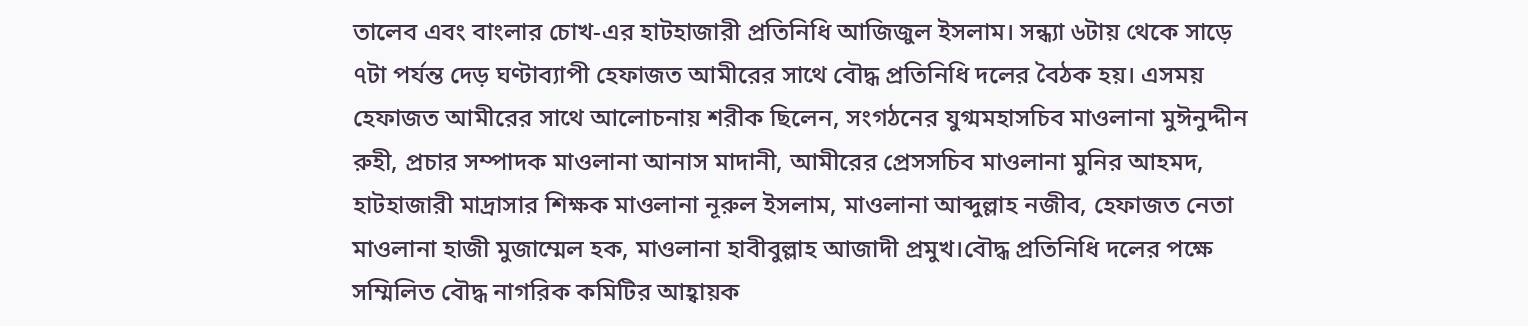তালেব এবং বাংলার চোখ-এর হাটহাজারী প্রতিনিধি আজিজুল ইসলাম। সন্ধ্যা ৬টায় থেকে সাড়ে ৭টা পর্যন্ত দেড় ঘণ্টাব্যাপী হেফাজত আমীরের সাথে বৌদ্ধ প্রতিনিধি দলের বৈঠক হয়। এসময় হেফাজত আমীরের সাথে আলোচনায় শরীক ছিলেন, সংগঠনের যুগ্মমহাসচিব মাওলানা মুঈনুদ্দীন রুহী, প্রচার সম্পাদক মাওলানা আনাস মাদানী, আমীরের প্রেসসচিব মাওলানা মুনির আহমদ, হাটহাজারী মাদ্রাসার শিক্ষক মাওলানা নূরুল ইসলাম, মাওলানা আব্দুল্লাহ নজীব, হেফাজত নেতা মাওলানা হাজী মুজাম্মেল হক, মাওলানা হাবীবুল্লাহ আজাদী প্রমুখ।বৌদ্ধ প্রতিনিধি দলের পক্ষে সম্মিলিত বৌদ্ধ নাগরিক কমিটির আহ্বায়ক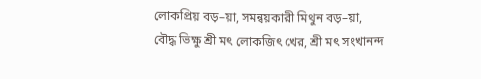লোকপ্রিয় বড়–য়া, সমন্বয়কারী মিথুন বড়–য়া, বৌদ্ধ ভিক্ষু শ্রী মৎ লোকজিৎ খের, শ্রী মৎ সংখানন্দ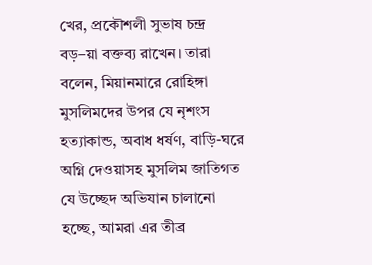খের, প্রকৌশলী সুভাষ চন্দ্র বড়–য়া বক্তব্য রাখেন। তারা বলেন, মিয়ানমারে রোহিঙ্গা মুসলিমদের উপর যে নৃশংস হত্যাকান্ড, অবাধ ধর্ষণ, বাড়ি-ঘরে অগ্নি দেওয়াসহ মুসলিম জাতিগত যে উচ্ছেদ অভিযান চালানো হচ্ছে, আমরা এর তীব্র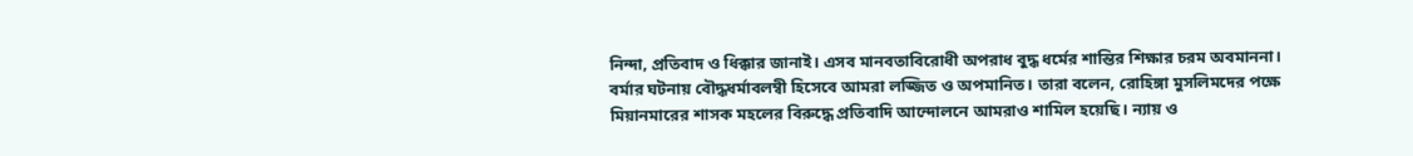নিন্দা, প্রতিবাদ ও ধিক্কার জানাই। এসব মানবতাবিরোধী অপরাধ বুদ্ধ ধর্মের শান্তির শিক্ষার চরম অবমাননা। বর্মার ঘটনায় বৌদ্ধধর্মাবলম্বী হিসেবে আমরা লজ্জিত ও অপমানিত। তারা বলেন, রোহিঙ্গা মুসলিমদের পক্ষে মিয়ানমারের শাসক মহলের বিরুদ্ধে প্রতিবাদি আন্দোলনে আমরাও শামিল হয়েছি। ন্যায় ও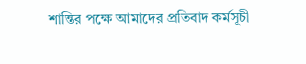শান্তির পক্ষে আমাদের প্রতিবাদ কর্মসূচী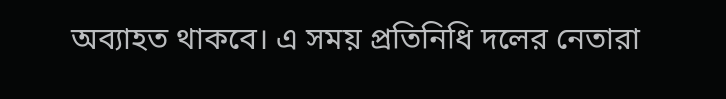অব্যাহত থাকবে। এ সময় প্রতিনিধি দলের নেতারা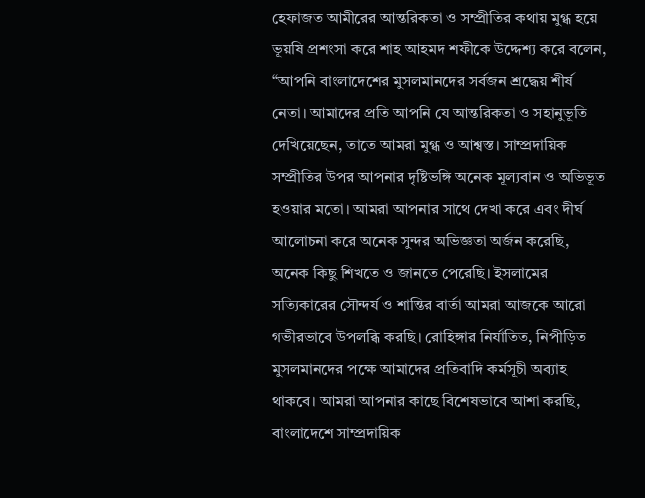হেফাজত আমীরের আন্তরিকতা ও সম্প্রীতির কথায় মুগ্ধ হয়ে ভূয়ষি প্রশংসা করে শাহ আহমদ শফীকে উদ্দেশ্য করে বলেন, “আপনি বাংলাদেশের মুসলমানদের সর্বজন শ্রদ্ধেয় শীর্ষ নেতা। আমাদের প্রতি আপনি যে আন্তরিকতা ও সহানুভূতি দেখিয়েছেন, তাতে আমরা মুগ্ধ ও আশ্বস্ত। সাম্প্রদায়িক সম্প্রীতির উপর আপনার দৃষ্টিভঙ্গি অনেক মূল্যবান ও অভিভূত হওয়ার মতো। আমরা আপনার সাথে দেখা করে এবং দীর্ঘ আলোচনা করে অনেক সুন্দর অভিজ্ঞতা অর্জন করেছি, অনেক কিছু শিখতে ও জানতে পেরেছি। ইসলামের সত্যিকারের সৌন্দর্য ও শান্তির বার্তা আমরা আজকে আরো গভীরভাবে উপলব্ধি করছি। রোহিঙ্গার নির্যাতিত, নিপীড়িত মুসলমানদের পক্ষে আমাদের প্রতিবাদি কর্মসূচী অব্যাহ থাকবে। আমরা আপনার কাছে বিশেষভাবে আশা করছি, বাংলাদেশে সাম্প্রদায়িক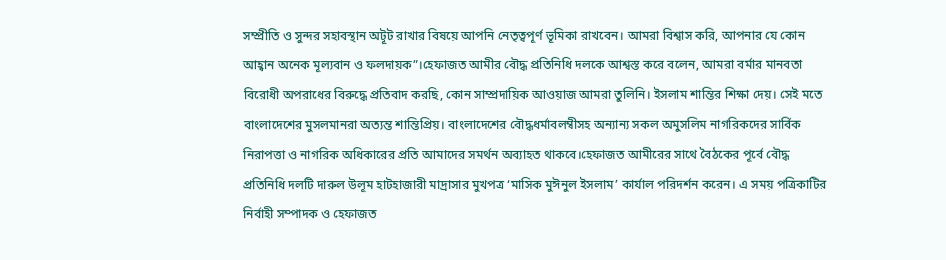সম্প্রীতি ও সুন্দর সহাবস্থান অটূট রাখার বিষয়ে আপনি নেতৃত্বপূর্ণ ভূমিকা রাখবেন। আমরা বিশ্বাস করি, আপনার যে কোন আহ্বান অনেক মূল্যবান ও ফলদায়ক”।হেফাজত আমীর বৌদ্ধ প্রতিনিধি দলকে আশ্বস্ত করে বলেন, আমরা বর্মার মানবতা বিরোধী অপরাধের বিরুদ্ধে প্রতিবাদ করছি, কোন সাম্প্রদায়িক আওয়াজ আমরা তুলিনি। ইসলাম শান্তির শিক্ষা দেয়। সেই মতে বাংলাদেশের মুসলমানরা অত্যন্ত শান্তিপ্রিয়। বাংলাদেশের বৌদ্ধধর্মাবলম্বীসহ অন্যান্য সকল অমুসলিম নাগরিকদের সার্বিক নিরাপত্তা ও নাগরিক অধিকারের প্রতি আমাদের সমর্থন অব্যাহত থাকবে।হেফাজত আমীরের সাথে বৈঠকের পূর্বে বৌদ্ধ প্রতিনিধি দলটি দারুল উলূম হাটহাজারী মাদ্রাসার মুখপত্র ‘মাসিক মুঈনুল ইসলাম’ কার্যাল পরিদর্শন করেন। এ সময় পত্রিকাটির নির্বাহী সম্পাদক ও হেফাজত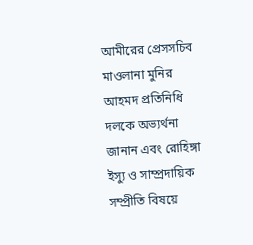আমীরের প্রেসসচিব মাওলানা মুনির আহমদ প্রতিনিধি দলকে অভ্যর্থনা জানান এবং রোহিঙ্গা ইস্যু ও সাম্প্রদায়িক সম্প্রীতি বিষয়ে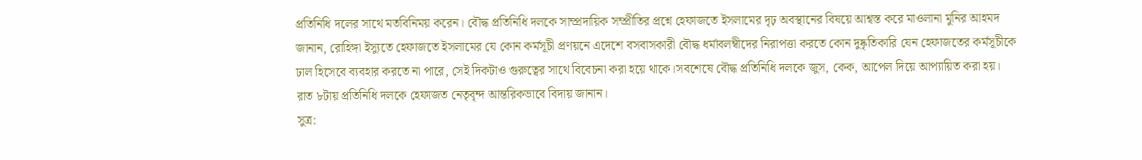প্রতিনিধি দলের সাথে মতবিনিময় করেন। বৌদ্ধ প্রতিনিধি দলকে সাম্প্রদায়িক সম্প্রীতির প্রশ্নে হেফাজতে ইসলামের দৃঢ় অবস্থানের বিষয়ে আশ্বস্ত করে মাওলানা মুনির আহমদ জানান, রোহিঙ্গা ইস্যুতে হেফাজতে ইসলামের যে কোন কর্মসূচী প্রণয়নে এদেশে বসবাসকারী বৌদ্ধ ধর্মাবলম্বীদের নিরাপত্তা করতে কোন দুষ্কৃতিকারি যেন হেফাজতের কর্মসূচীকে ঢাল হিসেবে ব্যবহার করতে না পারে, সেই দিকটাও গুরুত্বের সাথে বিবেচনা করা হয়ে থাকে।সবশেষে বৌদ্ধ প্রতিনিধি দলকে জুস, কেক, আপেল দিয়ে আপ্যায়িত করা হয়। রাত ৮টায় প্রতিনিধি দলকে হেফাজত নেতৃবৃন্দ আন্তরিকভাবে বিদায় জানান।
সুত্র: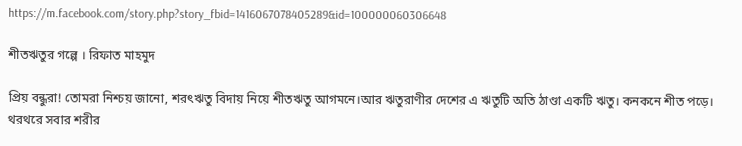https://m.facebook.com/story.php?story_fbid=1416067078405289&id=100000060306648

শীতঋতুর গল্পে । রিফাত মাহমুদ

প্রিয় বন্ধুরা! তোমরা নিশ্চয় জানো, শরৎঋতু বিদায় নিয়ে শীতঋতু আগমনে।আর ঋতুরাণীর দেশের এ ঋতুটি অতি ঠাণ্ডা একটি ঋতু। কনকনে শীত পড়ে। থরথরে সবার শরীর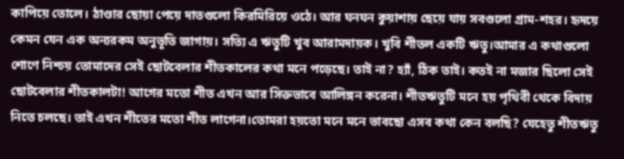কাপিয়ে তোলে। ঠাণ্ডার ছোয়া পেয়ে দাতগুলো কিরমিরিয়ে ওঠে। আর ঘনঘন কুয়াশায় ছেয়ে যায় সবগুলো গ্রাম-শহর। হৃদয়ে কেমন যেন এক অন্যরকম অনুভূতি জাগায়। সত্যি এ ঋতুটি খুব আরামদায়ক। খুবি শীতল একটি ঋতু।আমার এ কথাগুলো শোণে নিশ্চয় তোমাদের সেই ছোটবেলার শীতকালের কথা মনে পড়েছে। তাই না? হ্যাঁ, ঠিক তাই। কতই না মজার ছিলো সেই ছোটবেলার শীতকালটা! আগের মতো শীত এখন আর সিক্তভাবে আলিঙ্গন করেনা। শীতঋতুটি মনে হয় পৃথিবী থেকে বিদায় নিতে চলছে। তাই এখন শীতের মতো শীত লাগেনা।তোমরা হয়তো মনে মনে ভাবছো এসব কথা কেন বলছি? যেহেতু শীতঋতু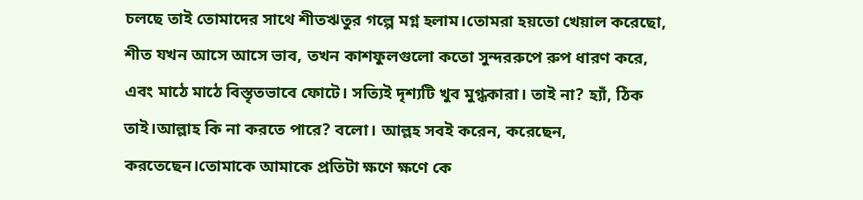চলছে তাই তোমাদের সাথে শীতঋতুর গল্পে মগ্ন হলাম।তোমরা হয়তো খেয়াল করেছো, শীত যখন আসে আসে ভাব, তখন কাশফুলগুলো কতো সুন্দররুপে রুপ ধারণ করে, এবং মাঠে মাঠে বিস্তৃতভাবে ফোটে। সত্যিই দৃশ্যটি খুব মুগ্ধকারা। তাই না? হ্যাঁ, ঠিক তাই।আল্লাহ কি না করতে পারে? বলো। আল্লহ সবই করেন, করেছেন, করতেছেন।তোমাকে আমাকে প্রতিটা ক্ষণে ক্ষণে কে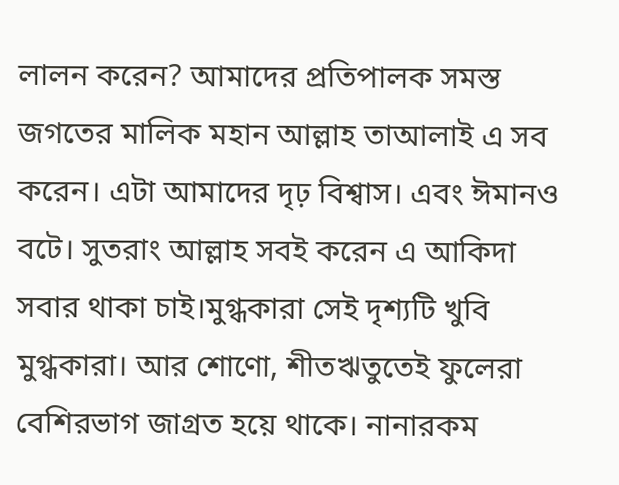লালন করেন? আমাদের প্রতিপালক সমস্ত জগতের মালিক মহান আল্লাহ তাআলাই এ সব করেন। এটা আমাদের দৃঢ় বিশ্বাস। এবং ঈমানও বটে। সুতরাং আল্লাহ সবই করেন এ আকিদা সবার থাকা চাই।মুগ্ধকারা সেই দৃশ্যটি খুবি মুগ্ধকারা। আর শোণো, শীতঋতুতেই ফুলেরা বেশিরভাগ জাগ্রত হয়ে থাকে। নানারকম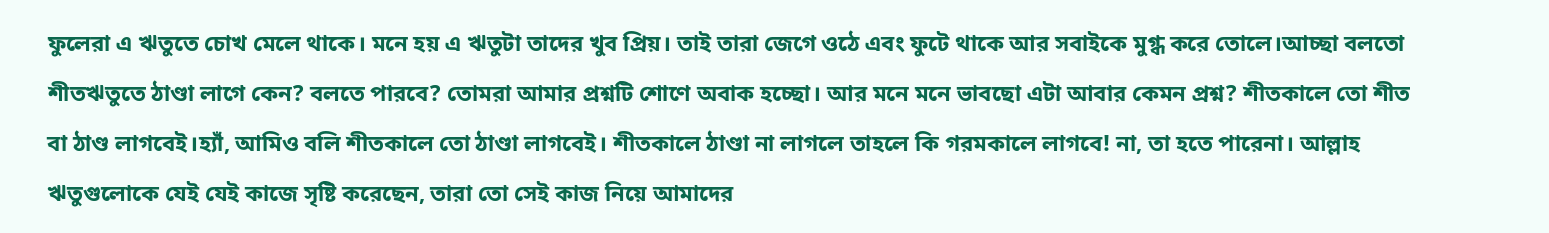ফুলেরা এ ঋতুতে চোখ মেলে থাকে। মনে হয় এ ঋতুটা তাদের খুব প্রিয়। তাই তারা জেগে ওঠে এবং ফুটে থাকে আর সবাইকে মুগ্ধ করে তোলে।আচ্ছা বলতো শীতঋতুতে ঠাণ্ডা লাগে কেন? বলতে পারবে? তোমরা আমার প্রশ্নটি শোণে অবাক হচ্ছো। আর মনে মনে ভাবছো এটা আবার কেমন প্রশ্ন? শীতকালে তো শীত বা ঠাণ্ড লাগবেই।হ্যাঁ, আমিও বলি শীতকালে তো ঠাণ্ডা লাগবেই। শীতকালে ঠাণ্ডা না লাগলে তাহলে কি গরমকালে লাগবে! না, তা হতে পারেনা। আল্লাহ ঋতুগুলোকে যেই যেই কাজে সৃষ্টি করেছেন, তারা তো সেই কাজ নিয়ে আমাদের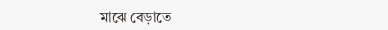মাঝে বেড়াতে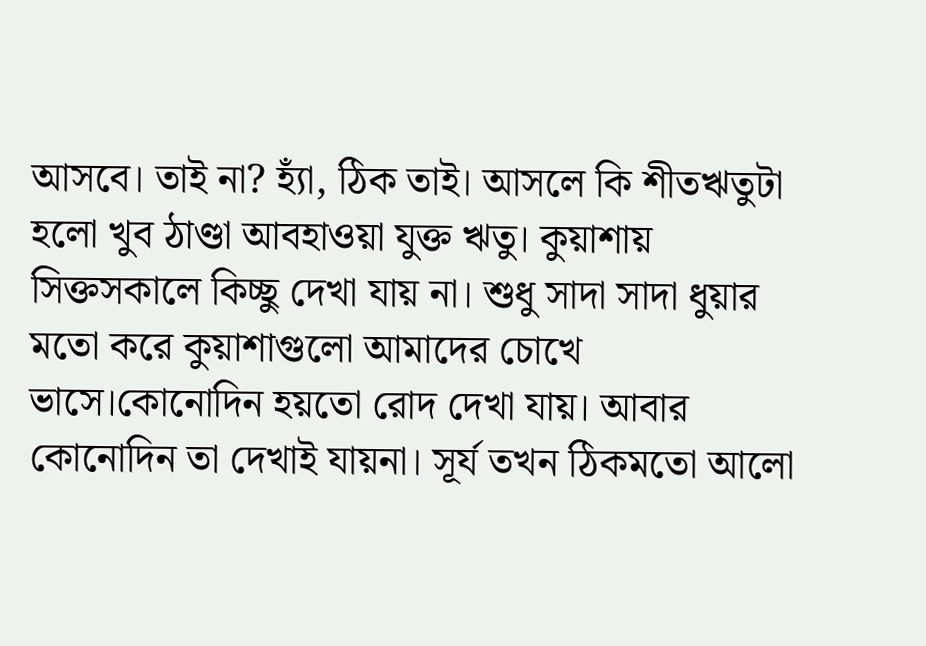আসবে। তাই না? হ্যাঁ, ঠিক তাই। আসলে কি শীতঋতুটা হলো খুব ঠাণ্ডা আবহাওয়া যুক্ত ঋতু। কুয়াশায় সিক্তসকালে কিচ্ছু দেখা যায় না। শুধু সাদা সাদা ধুয়ার মতো করে কুয়াশাগুলো আমাদের চোখে ভাসে।কোনোদিন হয়তো রোদ দেখা যায়। আবার কোনোদিন তা দেখাই যায়না। সূর্য তখন ঠিকমতো আলো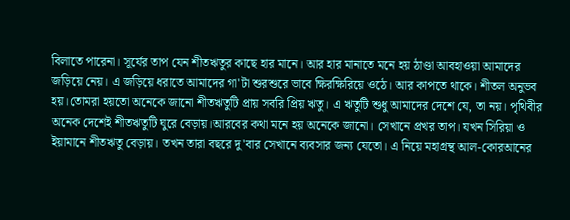বিলাতে পারেনা। সূর্যের তাপ যেন শীতঋতুর কাছে হার মানে। আর হার মানাতে মনে হয় ঠাণ্ডা আবহাওয়া আমাদের জড়িয়ে নেয়। এ জড়িয়ে ধরাতে আমাদের গা'টা শুরশুরে ভাবে ক্ষিরক্ষিরিয়ে ওঠে। আর কাপতে থাকে। শীতল অনুভব হয়।তোমরা হয়তো অনেকে জানো শীতঋতুটি প্রায় সবরি প্রিয় ঋতু। এ ঋতুটি শুধু আমাদের দেশে যে, তা নয়। পৃথিবীর অনেক দেশেই শীতঋতুটি ঘুরে বেড়ায়।আরবের কথা মনে হয় অনেকে জানো। সেখানে প্রখর তাপ। যখন সিরিয়া ও ইয়ামানে শীতঋতু বেড়ায়। তখন তারা বছরে দু'বার সেখানে ব্যবসার জন্য যেতো। এ নিয়ে মহাগ্রন্থ আল-কোরআনের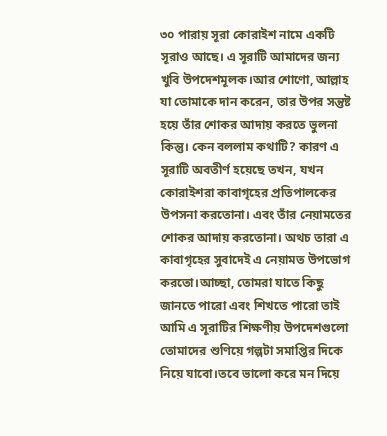৩০ পারায় সূরা কোরাইশ নামে একটি সূরাও আছে। এ সূরাটি আমাদের জন্য খুবি উপদেশমূলক।আর শোণো, আল্লাহ যা তোমাকে দান করেন, তার উপর সন্তুষ্ট হয়ে তাঁর শোকর আদায় করতে ভুলনা কিন্তু। কেন বললাম কথাটি? কারণ এ সূরাটি অবতীর্ণ হয়েছে তখন, যখন কোরাইশরা কাবাগৃহের প্রতিপালকের উপসনা করতোনা। এবং তাঁর নেয়ামতের শোকর আদায় করতোনা। অথচ তারা এ কাবাগৃহের সুবাদেই এ নেয়ামত উপভোগ করতো।আচ্ছা, তোমরা যাতে কিছু জানতে পারো এবং শিখতে পারো তাই আমি এ সূরাটির শিক্ষণীয় উপদেশগুলো তোমাদের শুণিয়ে গল্পটা সমাপ্তির দিকে নিয়ে যাবো।তবে ভালো করে মন দিয়ে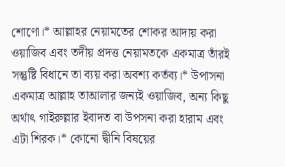শোণো।* আল্লাহর নেয়ামতের শোকর আদায় করা ওয়াজিব এবং তদীয় প্রদত্ত নেয়ামতকে একমাত্র তাঁরই সন্তুষ্টি বিধানে তা ব্যয় করা অবশ্য কর্তব্য।* উপাসনা একমাত্র আল্লাহ তাআলার জন্যই ওয়াজিব, অন্য কিছু অর্থাৎ গাইরুল্লার ইবাদত বা উপসনা করা হারাম এবং এটা শিরক।* কোনো দ্বীনি বিষয়ের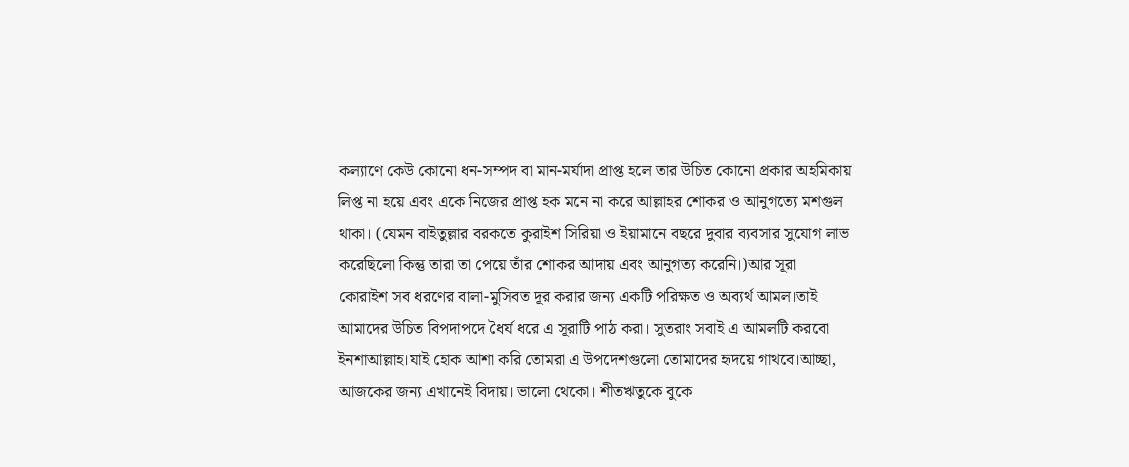কল্যাণে কেউ কোনো ধন-সম্পদ বা মান-মর্যাদা প্রাপ্ত হলে তার উচিত কোনো প্রকার অহমিকায় লিপ্ত না হয়ে এবং একে নিজের প্রাপ্ত হক মনে না করে আল্লাহর শোকর ও আনুগত্যে মশগুল থাকা। (যেমন বাইতুল্লার বরকতে কুরাইশ সিরিয়া ও ইয়ামানে বছরে দুবার ব্যবসার সুযোগ লাভ করেছিলো কিন্তু তারা তা পেয়ে তাঁর শোকর আদায় এবং আনুগত্য করেনি।)আর সূরা কোরাইশ সব ধরণের বালা-মুসিবত দূর করার জন্য একটি পরিক্ষত ও অব্যর্থ আমল।তাই আমাদের উচিত বিপদাপদে ধৈর্য ধরে এ সূরাটি পাঠ করা। সুতরাং সবাই এ আমলটি করবো ইনশাআল্লাহ।যাই হোক আশা করি তোমরা এ উপদেশগুলো তোমাদের হৃদয়ে গাথবে।আচ্ছা, আজকের জন্য এখানেই বিদায়। ভালো থেকো। শীতঋতুকে বুকে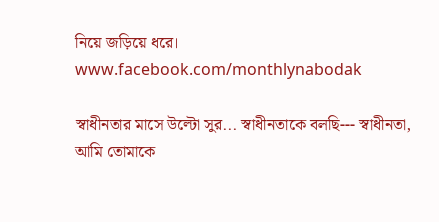নিয়ে জড়িয়ে ধরে।
www.facebook.com/monthlynabodak

স্বাধীনতার মাসে উল্টো সুর... স্বাধীনতাকে বলছি--- স্বাধীনতা, আমি তোমাকে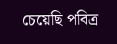চেয়েছি পবিত্র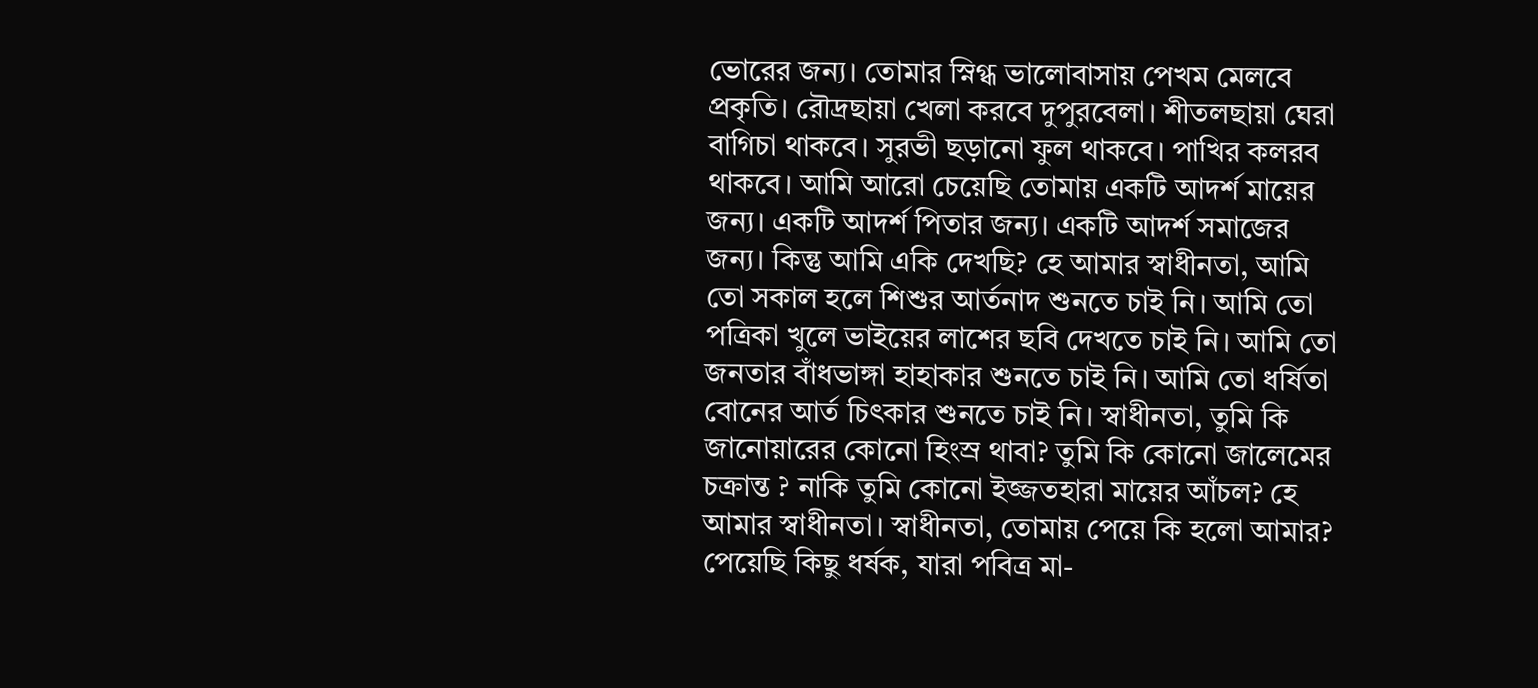ভোরের জন্য। তোমার স্নিগ্ধ ভালোবাসায় পেখম মেলবে প্রকৃতি। রৌদ্রছায়া খেলা করবে দুপুরবেলা। শীতলছায়া ঘেরা বাগিচা থাকবে। সুরভী ছড়ানো ফুল থাকবে। পাখির কলরব থাকবে। আমি আরো চেয়েছি তোমায় একটি আদর্শ মায়ের জন্য। একটি আদর্শ পিতার জন্য। একটি আদর্শ সমাজের জন্য। কিন্তু আমি একি দেখছি? হে আমার স্বাধীনতা, আমি তো সকাল হলে শিশুর আর্তনাদ শুনতে চাই নি। আমি তো পত্রিকা খুলে ভাইয়ের লাশের ছবি দেখতে চাই নি। আমি তো জনতার বাঁধভাঙ্গা হাহাকার শুনতে চাই নি। আমি তো ধর্ষিতা বোনের আর্ত চিৎকার শুনতে চাই নি। স্বাধীনতা, তুমি কি জানোয়ারের কোনো হিংস্র থাবা? তুমি কি কোনো জালেমের চক্রান্ত ? নাকি তুমি কোনো ইজ্জতহারা মায়ের আঁচল? হে আমার স্বাধীনতা। স্বাধীনতা, তোমায় পেয়ে কি হলো আমার? পেয়েছি কিছু ধর্ষক, যারা পবিত্র মা-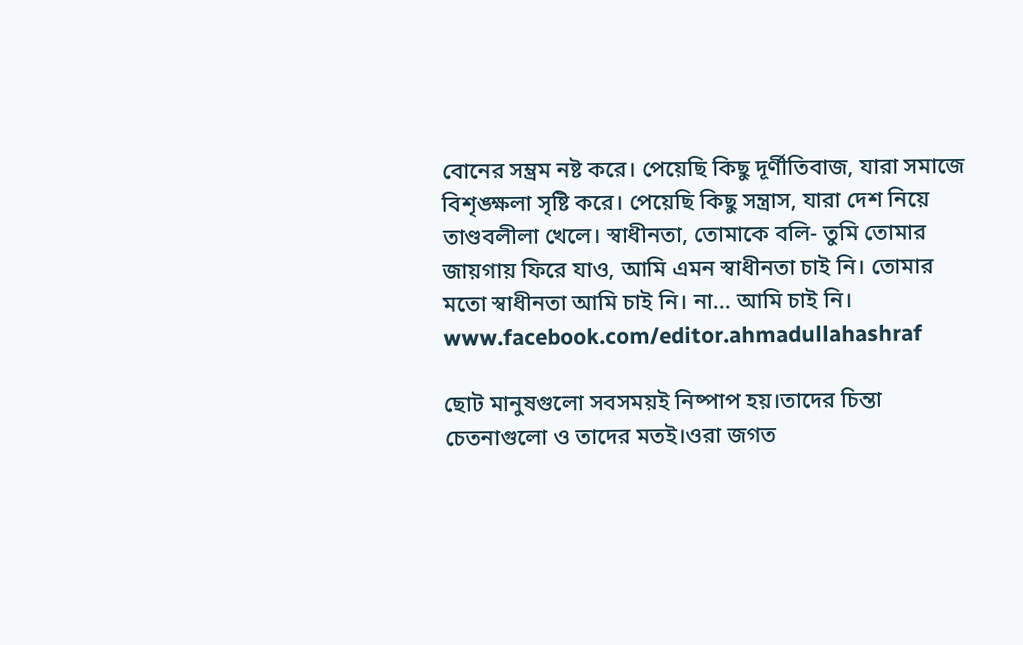বোনের সম্ভ্রম নষ্ট করে। পেয়েছি কিছু দূর্ণীতিবাজ, যারা সমাজে বিশৃঙ্ক্ষলা সৃষ্টি করে। পেয়েছি কিছু সন্ত্রাস, যারা দেশ নিয়ে তাণ্ডবলীলা খেলে। স্বাধীনতা, তোমাকে বলি- তুমি তোমার জায়গায় ফিরে যাও, আমি এমন স্বাধীনতা চাই নি। তোমার মতো স্বাধীনতা আমি চাই নি। না... আমি চাই নি। www.facebook.com/editor.ahmadullahashraf

ছোট মানুষগুলো সবসময়ই নিষ্পাপ হয়।তাদের চিন্তা চেতনাগুলো ও তাদের মতই।ওরা জগত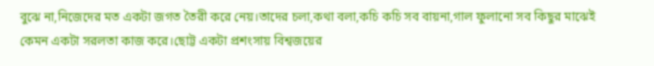বুঝে না,নিজেদের মত একটা জগত তৈরী করে নেয়।তাদের চলা,কথা বলা,কচি কচি সব বায়না,গাল ফুলানো সব কিছুর মাঝেই কেমন একটা সরলতা কাজ করে।ছোট্ট একটা প্রশংসায় বিশ্বজয়ের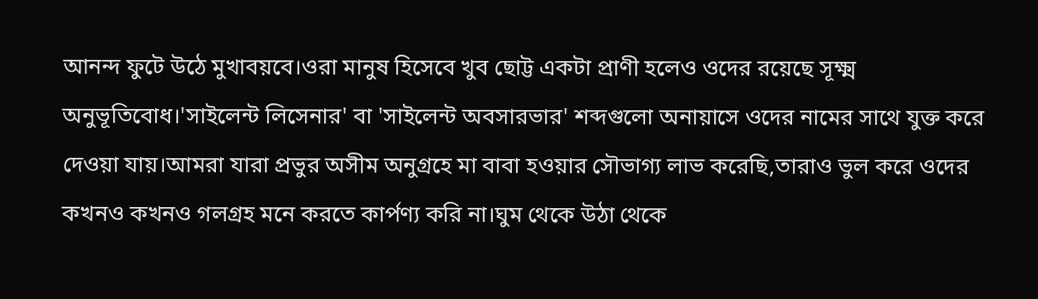আনন্দ ফুটে উঠে মুখাবয়বে।ওরা মানুষ হিসেবে খুব ছোট্ট একটা প্রাণী হলেও ওদের রয়েছে সূক্ষ্ম অনুভূতিবোধ।'সাইলেন্ট লিসেনার' বা 'সাইলেন্ট অবসারভার' শব্দগুলো অনায়াসে ওদের নামের সাথে যুক্ত করে দেওয়া যায়।আমরা যারা প্রভুর অসীম অনুগ্রহে মা বাবা হওয়ার সৌভাগ্য লাভ করেছি,তারাও ভুল করে ওদের কখনও কখনও গলগ্রহ মনে করতে কার্পণ্য করি না।ঘুম থেকে উঠা থেকে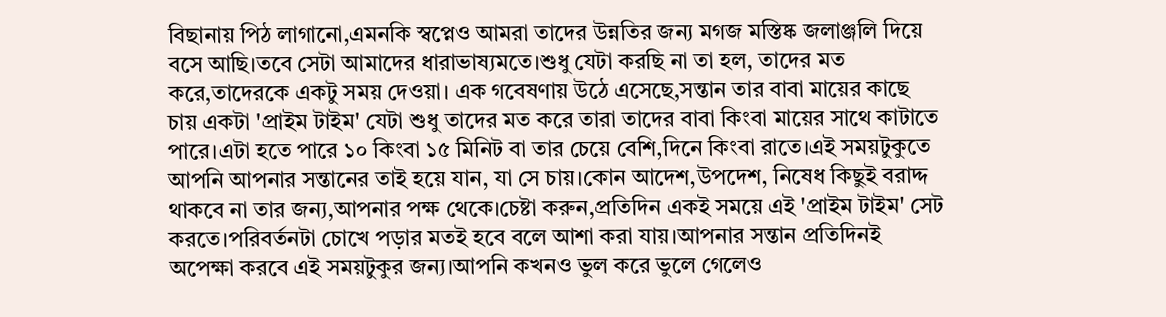বিছানায় পিঠ লাগানো,এমনকি স্বপ্নেও আমরা তাদের উন্নতির জন্য মগজ মস্তিষ্ক জলাঞ্জলি দিয়ে বসে আছি।তবে সেটা আমাদের ধারাভাষ্যমতে।শুধু যেটা করছি না তা হল, তাদের মত করে,তাদেরকে একটু সময় দেওয়া। এক গবেষণায় উঠে এসেছে,সন্তান তার বাবা মায়ের কাছে চায় একটা 'প্রাইম টাইম' যেটা শুধু তাদের মত করে তারা তাদের বাবা কিংবা মায়ের সাথে কাটাতে পারে।এটা হতে পারে ১০ কিংবা ১৫ মিনিট বা তার চেয়ে বেশি,দিনে কিংবা রাতে।এই সময়টুকুতে আপনি আপনার সন্তানের তাই হয়ে যান, যা সে চায়।কোন আদেশ,উপদেশ, নিষেধ কিছুই বরাদ্দ থাকবে না তার জন্য,আপনার পক্ষ থেকে।চেষ্টা করুন,প্রতিদিন একই সময়ে এই 'প্রাইম টাইম' সেট করতে।পরিবর্তনটা চোখে পড়ার মতই হবে বলে আশা করা যায়।আপনার সন্তান প্রতিদিনই অপেক্ষা করবে এই সময়টুকুর জন্য।আপনি কখনও ভুল করে ভুলে গেলেও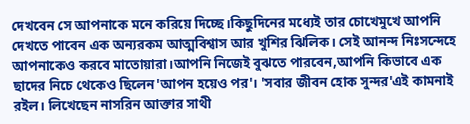দেখবেন সে আপনাকে মনে করিয়ে দিচ্ছে।কিছুদিনের মধ্যেই তার চোখেমুখে আপনি দেখতে পাবেন এক অন্যরকম আত্মবিশ্বাস আর খুশির ঝিলিক। সেই আনন্দ নিঃসন্দেহে আপনাকেও করবে মাতোয়ারা।আপনি নিজেই বুঝতে পারবেন,আপনি কিভাবে এক ছাদের নিচে থেকেও ছিলেন'আপন হয়েও পর'। 'সবার জীবন হোক সুন্দর'এই কামনাই রইল। লিখেছেন নাসরিন আক্তার সাথী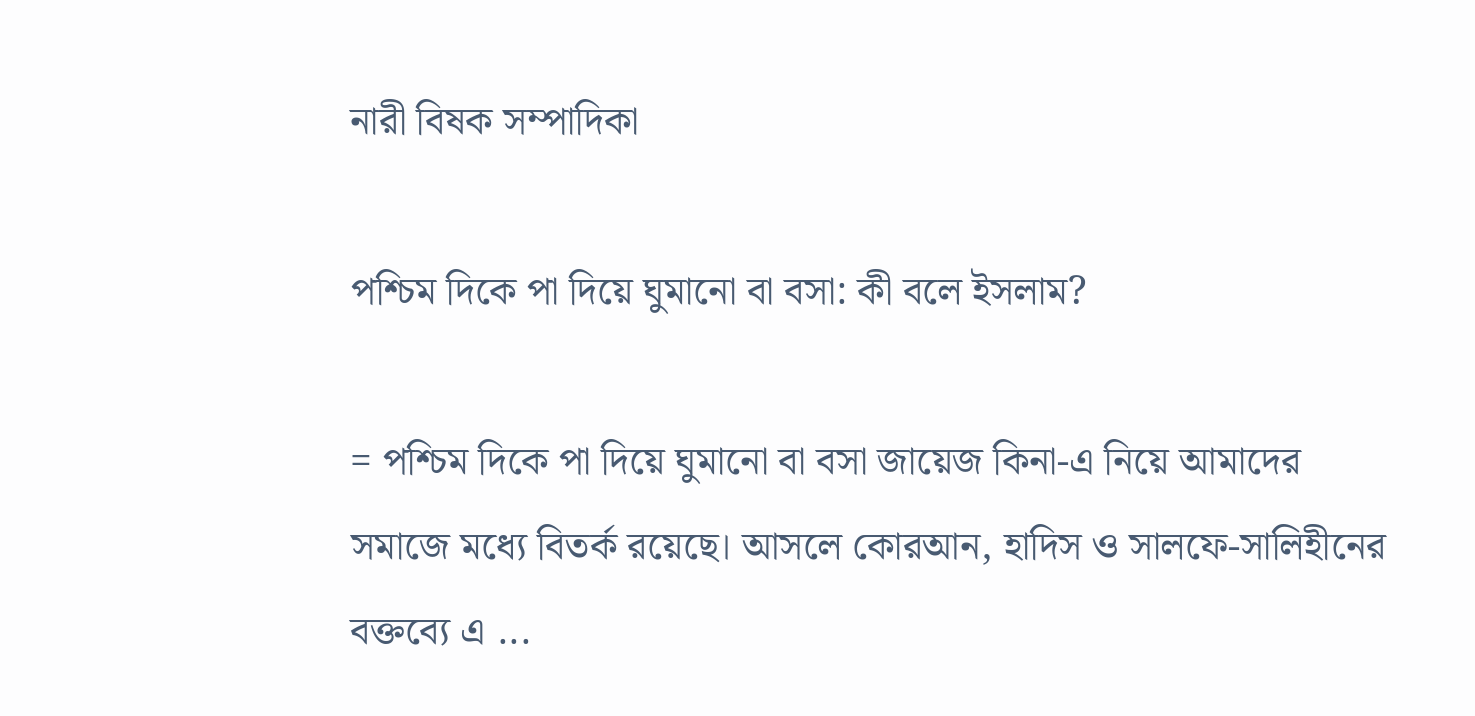নারী বিষক সম্পাদিকা

পশ্চিম দিকে পা দিয়ে ঘুমানো বা বসা: কী বলে ইসলাম?

= পশ্চিম দিকে পা দিয়ে ঘুমানো বা বসা জায়েজ কিনা-এ নিয়ে আমাদের সমাজে মধ্যে বিতর্ক রয়েছে। আসলে কোরআন, হাদিস ও সালফে-সালিহীনের বক্তব্যে এ ...